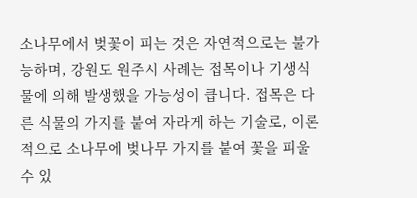소나무에서 벚꽃이 피는 것은 자연적으로는 불가능하며, 강원도 원주시 사례는 접목이나 기생식물에 의해 발생했을 가능성이 큽니다. 접목은 다른 식물의 가지를 붙여 자라게 하는 기술로, 이론적으로 소나무에 벚나무 가지를 붙여 꽃을 피울 수 있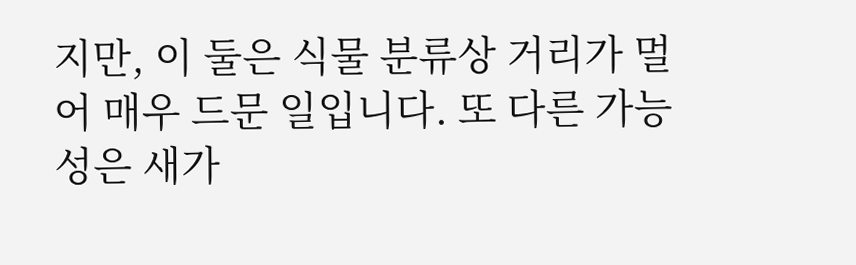지만, 이 둘은 식물 분류상 거리가 멀어 매우 드문 일입니다. 또 다른 가능성은 새가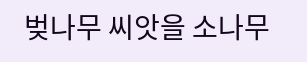벚나무 씨앗을 소나무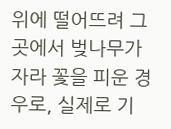위에 떨어뜨려 그곳에서 벚나무가 자라 꽃을 피운 경우로, 실제로 기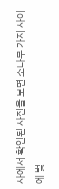사에서 확인된 사진을 보면 소나무 가지 사이에 벚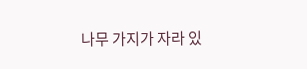나무 가지가 자라 있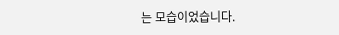는 모습이었습니다.